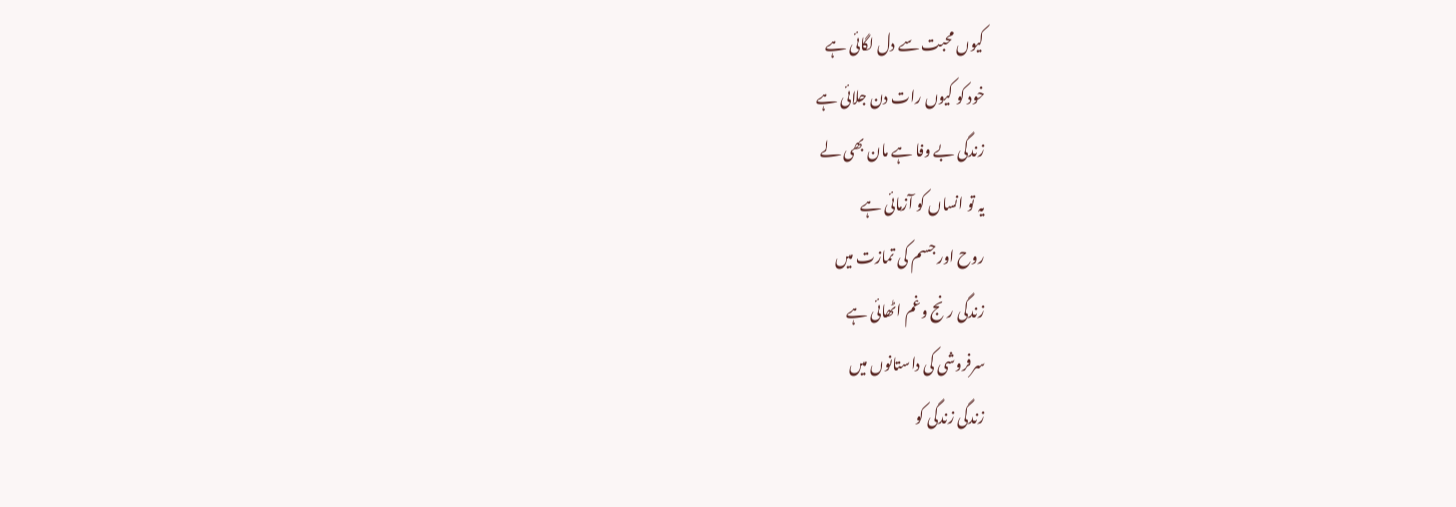کیوں محبت سے دل لگائی ہے
خود کو کیوں رات دن جلائی ہے
زندگی بے وفا ہے مان بھی لے
یہ تو انساں کو آزمائی ہے
روح اور جسم کی تمازت میں
زندگی رنج وغم اٹھائی ہے
سرفروشی کی داستانوں میں
زندگی زندگی کو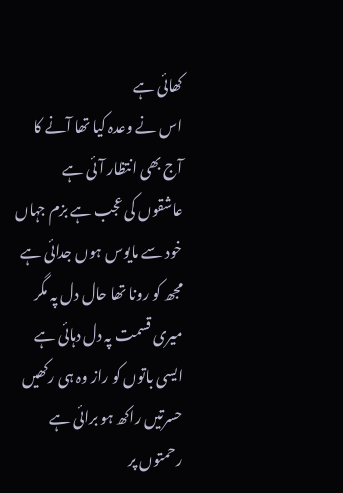کھائی ہے
اس نے وعدہ کیا تھا آنے کا
آج بھی انتظار آئی ہے
عاشقوں کی عجب ہے بزم جہاں
خود سے مایوس ہوں جدائی ہے
مجھ کو رونا تھا حال دل پہ مگر
میری قسمت پہ دل دہائی ہے
ایسی باتوں کو راز وہ ہی رکھیں
حسرتیں راکھ ہو برائی ہے
رحمتوں پر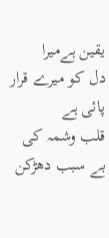یقین ہےمیرا
دل کو میرے قرار پائی ہے
قلب وشمہ کی بے سبب دھڑکن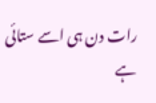رات دن ہی اسے ستائی ہے